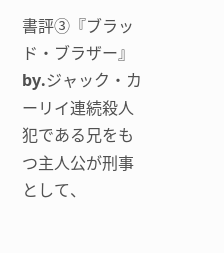書評③『ブラッド・ブラザー』by.ジャック・カーリイ連続殺人犯である兄をもつ主人公が刑事として、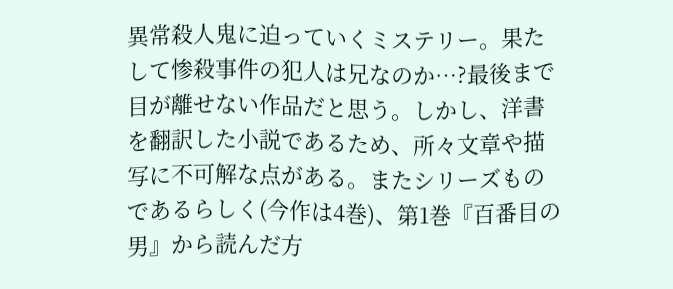異常殺人鬼に迫っていくミステリー。果たして惨殺事件の犯人は兄なのか…?最後まで目が離せない作品だと思う。しかし、洋書を翻訳した小説であるため、所々文章や描写に不可解な点がある。またシリーズものであるらしく(今作は4巻)、第1巻『百番目の男』から読んだ方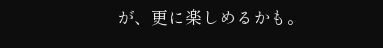が、更に楽しめるかも。